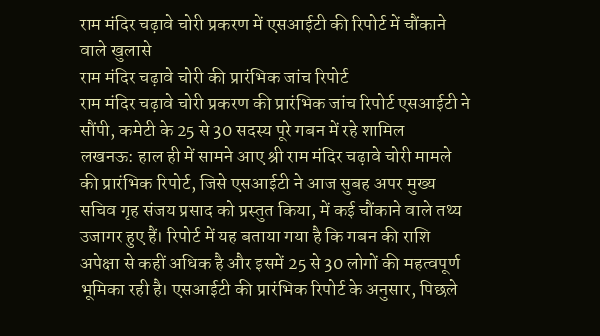राम मंदिर चढ़ावे चोरी प्रकरण में एसआईटी की रिपोर्ट में चौंकाने वाले खुलासे
राम मंदिर चढ़ावे चोरी की प्रारंभिक जांच रिपोर्ट
राम मंदिर चढ़ावे चोरी प्रकरण की प्रारंभिक जांच रिपोर्ट एसआईटी ने सौंपी, कमेटी के 25 से 30 सदस्य पूरे गबन में रहे शामिल
लखनऊ: हाल ही में सामने आए श्री राम मंदिर चढ़ावे चोरी मामले की प्रारंभिक रिपोर्ट, जिसे एसआईटी ने आज सुबह अपर मुख्य सचिव गृह संजय प्रसाद को प्रस्तुत किया, में कई चौंकाने वाले तथ्य उजागर हुए हैं। रिपोर्ट में यह बताया गया है कि गबन की राशि अपेक्षा से कहीं अधिक है और इसमें 25 से 30 लोगों की महत्वपूर्ण भूमिका रही है। एसआईटी की प्रारंभिक रिपोर्ट के अनुसार, पिछले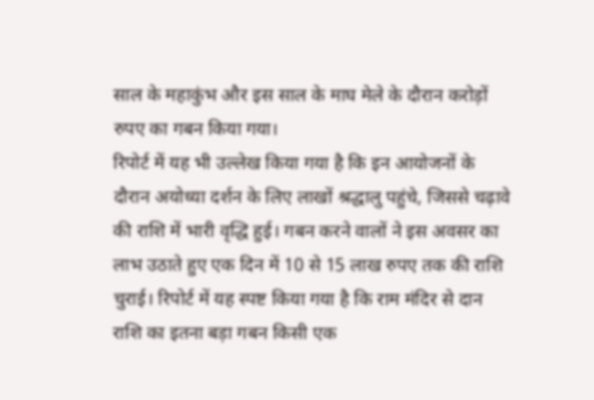साल के महाकुंभ और इस साल के माघ मेले के दौरान करोड़ों रुपए का गबन किया गया।
रिपोर्ट में यह भी उल्लेख किया गया है कि इन आयोजनों के दौरान अयोध्या दर्शन के लिए लाखों श्रद्धालु पहुंचे, जिससे चढ़ावे की राशि में भारी वृद्धि हुई। गबन करने वालों ने इस अवसर का लाभ उठाते हुए एक दिन में 10 से 15 लाख रुपए तक की राशि चुराई। रिपोर्ट में यह स्पष्ट किया गया है कि राम मंदिर से दान राशि का इतना बड़ा गबन किसी एक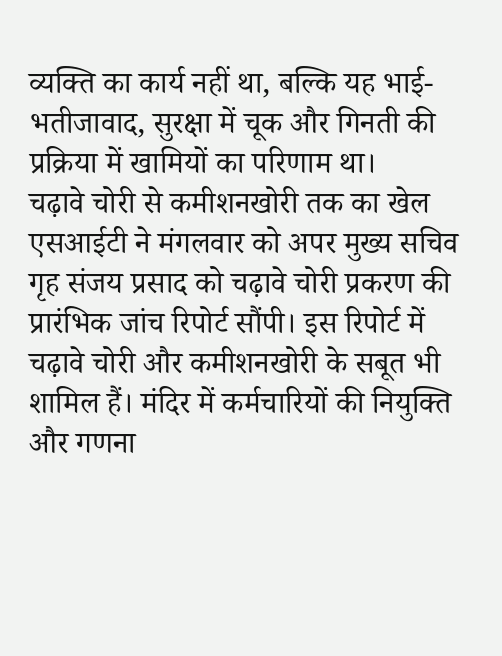व्यक्ति का कार्य नहीं था, बल्कि यह भाई-भतीजावाद, सुरक्षा में चूक और गिनती की प्रक्रिया में खामियों का परिणाम था।
चढ़ावे चोरी से कमीशनखोरी तक का खेल
एसआईटी ने मंगलवार को अपर मुख्य सचिव गृह संजय प्रसाद को चढ़ावे चोरी प्रकरण की प्रारंभिक जांच रिपोर्ट सौंपी। इस रिपोर्ट में चढ़ावे चोरी और कमीशनखोरी के सबूत भी शामिल हैं। मंदिर में कर्मचारियों की नियुक्ति और गणना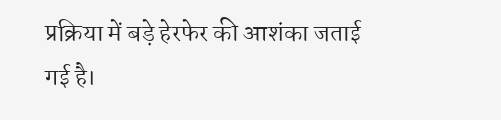प्रक्रिया में बड़े हेरफेर की आशंका जताई गई है।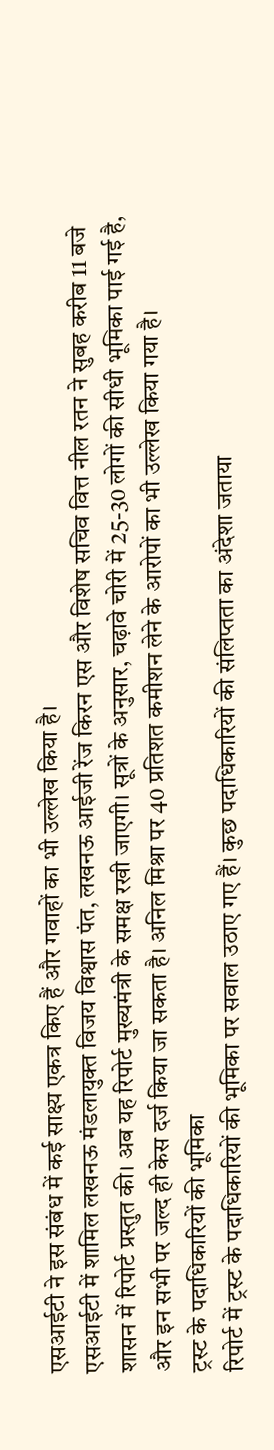एसआईटी ने इस संबंध में कई साक्ष्य एकत्र किए हैं और गवाहों का भी उल्लेख किया है।
एसआईटी में शामिल लखनऊ मंडलायुक्त विजय विश्वास पंत, लखनऊ आईजी रेंज किरन एस और विशेष सचिव वित्त नील रतन ने सुबह करीब 11 बजे शासन में रिपोर्ट प्रस्तुत की। अब यह रिपोर्ट मुख्यमंत्री के समक्ष रखी जाएगी। सूत्रों के अनुसार, चढ़ावे चोरी में 25-30 लोगों की सीधी भूमिका पाई गई है, और इन सभी पर जल्द ही केस दर्ज किया जा सकता है। अनिल मिश्रा पर 40 प्रतिशत कमीशन लेने के आरोपों का भी उल्लेख किया गया है।
ट्रस्ट के पदाधिकारियों की भूमिका
रिपोर्ट में ट्रस्ट के पदाधिकारियों की भूमिका पर सवाल उठाए गए हैं। कुछ पदाधिकारियों की संलिप्तता का अंदेशा जताया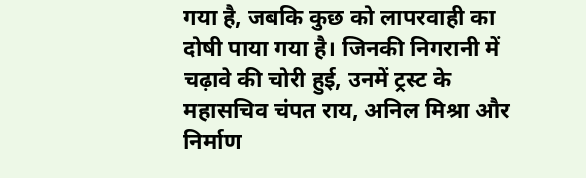गया है, जबकि कुछ को लापरवाही का दोषी पाया गया है। जिनकी निगरानी में चढ़ावे की चोरी हुई, उनमें ट्रस्ट के महासचिव चंपत राय, अनिल मिश्रा और निर्माण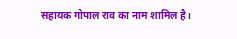सहायक गोपाल राव का नाम शामिल है।